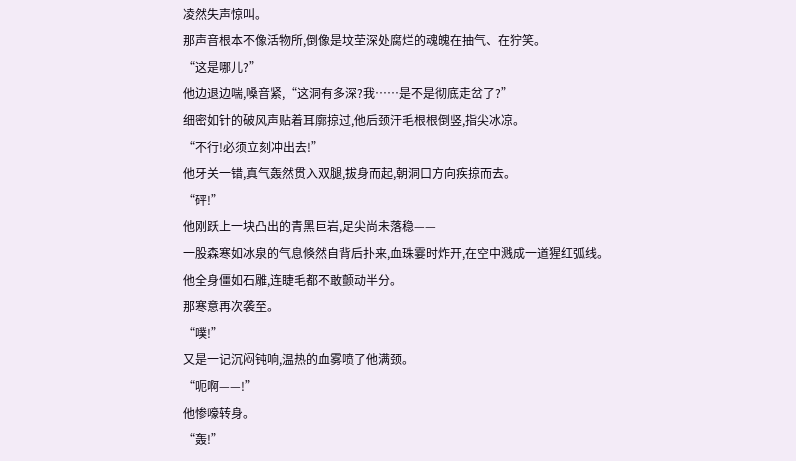凌然失声惊叫。
那声音根本不像活物所,倒像是坟茔深处腐烂的魂魄在抽气、在狞笑。
“这是哪儿?”
他边退边喘,嗓音紧,“这洞有多深?我……是不是彻底走岔了?”
细密如针的破风声贴着耳廓掠过,他后颈汗毛根根倒竖,指尖冰凉。
“不行!必须立刻冲出去!”
他牙关一错,真气轰然贯入双腿,拔身而起,朝洞口方向疾掠而去。
“砰!”
他刚跃上一块凸出的青黑巨岩,足尖尚未落稳——
一股森寒如冰泉的气息倏然自背后扑来,血珠霎时炸开,在空中溅成一道猩红弧线。
他全身僵如石雕,连睫毛都不敢颤动半分。
那寒意再次袭至。
“噗!”
又是一记沉闷钝响,温热的血雾喷了他满颈。
“呃啊——!”
他惨嚎转身。
“轰!”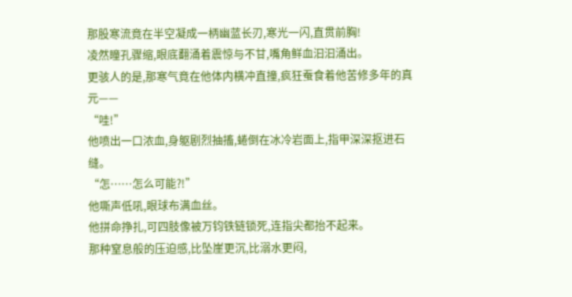那股寒流竟在半空凝成一柄幽蓝长刃,寒光一闪,直贯前胸!
凌然瞳孔骤缩,眼底翻涌着震惊与不甘,嘴角鲜血汩汩涌出。
更骇人的是,那寒气竟在他体内横冲直撞,疯狂蚕食着他苦修多年的真元——
“哇!”
他喷出一口浓血,身躯剧烈抽搐,蜷倒在冰冷岩面上,指甲深深抠进石缝。
“怎……怎么可能?!”
他嘶声低吼,眼球布满血丝。
他拼命挣扎,可四肢像被万钧铁链锁死,连指尖都抬不起来。
那种窒息般的压迫感,比坠崖更沉,比溺水更闷,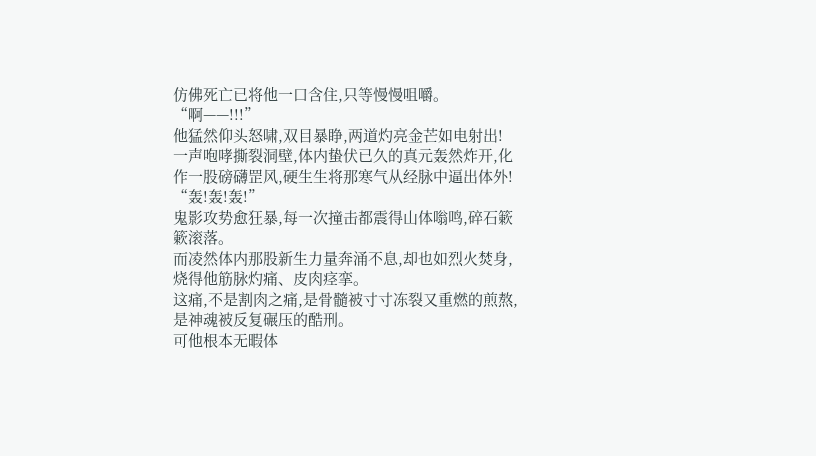仿佛死亡已将他一口含住,只等慢慢咀嚼。
“啊——!!!”
他猛然仰头怒啸,双目暴睁,两道灼亮金芒如电射出!
一声咆哮撕裂洞壁,体内蛰伏已久的真元轰然炸开,化作一股磅礴罡风,硬生生将那寒气从经脉中逼出体外!
“轰!轰!轰!”
鬼影攻势愈狂暴,每一次撞击都震得山体嗡鸣,碎石簌簌滚落。
而凌然体内那股新生力量奔涌不息,却也如烈火焚身,烧得他筋脉灼痛、皮肉痉挛。
这痛,不是割肉之痛,是骨髓被寸寸冻裂又重燃的煎熬,是神魂被反复碾压的酷刑。
可他根本无暇体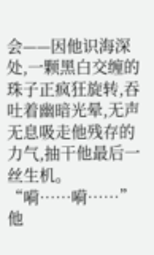会——因他识海深处,一颗黑白交缠的珠子正疯狂旋转,吞吐着幽暗光晕,无声无息吸走他残存的力气,抽干他最后一丝生机。
“嗬……嗬……”
他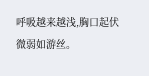呼吸越来越浅,胸口起伏微弱如游丝。